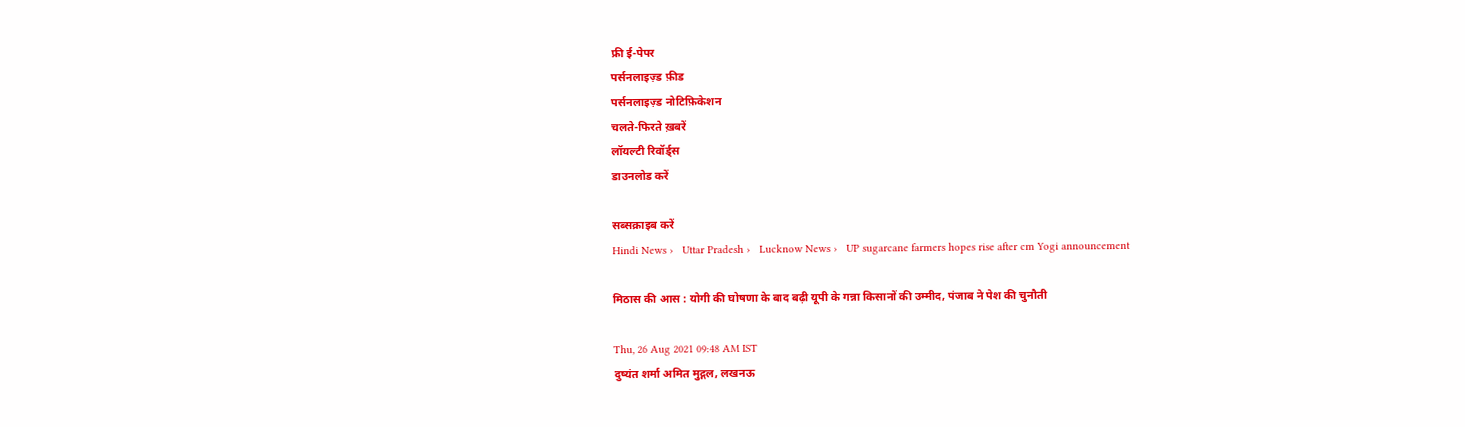फ्री ई-पेपर
पर्सनलाइज़्ड फ़ीड
पर्सनलाइज़्ड नोटिफ़िकेशन
चलते-फिरते ख़बरें
लॉयल्टी रिवॉर्ड्स
डाउनलोड करें

सब्सक्राइब करें
Hindi News ›   Uttar Pradesh ›   Lucknow News ›   UP sugarcane farmers hopes rise after cm Yogi announcement

मिठास की आस : योगी की घोषणा के बाद बढ़ी यूपी के गन्ना किसानों की उम्मीद, पंजाब ने पेश की चुनौती

Thu, 26 Aug 2021 09:48 AM IST
दुष्यंत शर्मा अमित मुद्गल, लखनऊ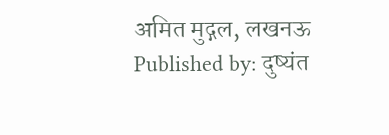अमित मुद्गल, लखनऊ Published by: दुष्यंत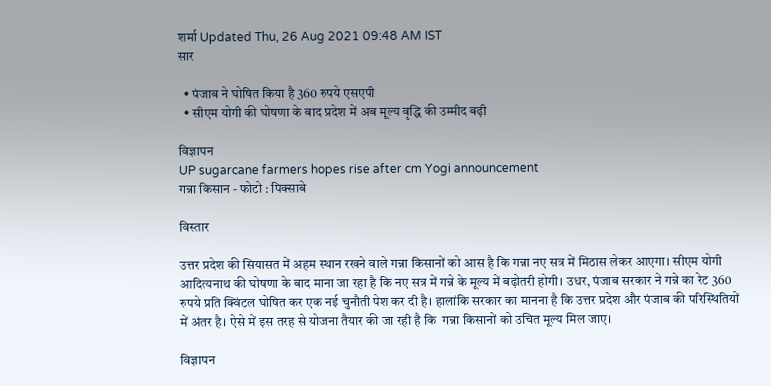शर्मा Updated Thu, 26 Aug 2021 09:48 AM IST
सार

  • पंजाब ने घोषित किया है 360 रुपये एसएपी
  • सीएम योगी की घोषणा के बाद प्रदेश में अब मूल्य वृद्धि की उम्मीद बढ़ी

विज्ञापन
UP sugarcane farmers hopes rise after cm Yogi announcement
गन्ना किसान - फोटो : पिक्साबे

विस्तार

उत्तर प्रदेश की सियासत में अहम स्थान रखने वाले गन्ना किसानों को आस है कि गन्ना नए सत्र में मिठास लेकर आएगा। सीएम योगी आदित्यनाथ की घोषणा के बाद माना जा रहा है कि नए सत्र में गन्ने के मूल्य में बढ़ोतरी होगी। उधर, पंजाब सरकार ने गन्ने का रेट 360 रुपये प्रति क्विंटल घोषित कर एक नई चुनौती पेश कर दी है। हालांकि सरकार का मानना है कि उत्तर प्रदेश और पंजाब की परिस्थितियों में अंतर है। ऐसे में इस तरह से योजना तैयार की जा रही है कि  गन्ना किसानों को उचित मूल्य मिल जाए।

विज्ञापन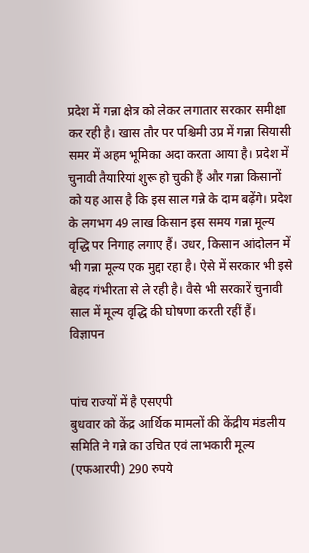प्रदेश में गन्ना क्षेत्र को लेकर लगातार सरकार समीक्षा कर रही है। खास तौर पर पश्चिमी उप्र में गन्ना सियासी समर में अहम भूमिका अदा करता आया है। प्रदेश में चुनावी तैयारियां शुरू हो चुकी हैं और गन्ना किसानों को यह आस है कि इस साल गन्ने के दाम बढ़ेंगे। प्रदेश के लगभग 49 लाख किसान इस समय गन्ना मूल्य वृद्धि पर निगाह लगाए हैं। उधर, किसान आंदोलन में भी गन्ना मूल्य एक मुद्दा रहा है। ऐसे में सरकार भी इसे बेहद गंभीरता से ले रही है। वैसे भी सरकारें चुनावी साल में मूल्य वृद्धि की घोषणा करती रहीं हैं।
विज्ञापन


पांच राज्यों में है एसएपी
बुधवार को केंद्र आर्थिक मामलों की केंद्रीय मंडलीय समिति ने गन्ने का उचित एवं लाभकारी मूल्य (एफआरपी) 290 रुपये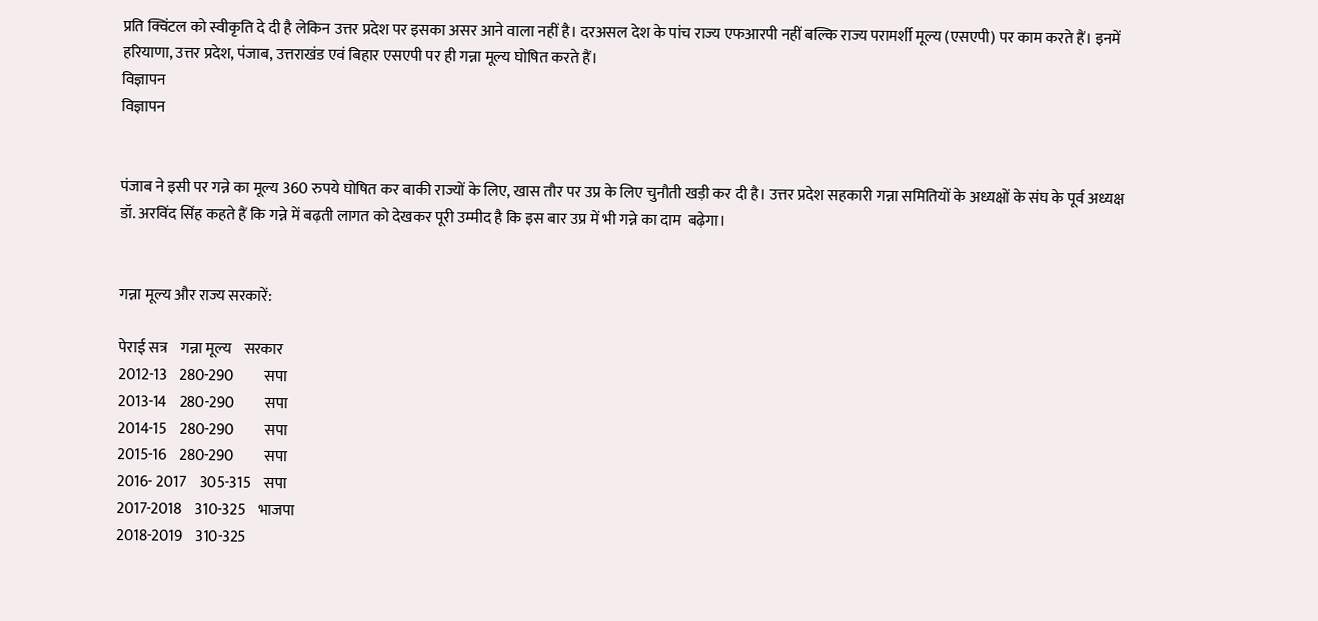प्रति क्विंटल को स्वीकृति दे दी है लेकिन उत्तर प्रदेश पर इसका असर आने वाला नहीं है। दरअसल देश के पांच राज्य एफआरपी नहीं बल्कि राज्य परामर्शी मूल्य (एसएपी) पर काम करते हैं। इनमें हरियाणा, उत्तर प्रदेश, पंजाब, उत्तराखंड एवं बिहार एसएपी पर ही गन्ना मूल्य घोषित करते हैं।
विज्ञापन
विज्ञापन


पंजाब ने इसी पर गन्ने का मूल्य 360 रुपये घोषित कर बाकी राज्यों के लिए, खास तौर पर उप्र के लिए चुनौती खड़ी कर दी है। उत्तर प्रदेश सहकारी गन्ना समितियों के अध्यक्षों के संघ के पूर्व अध्यक्ष डॉ. अरविंद सिंह कहते हैं कि गन्ने में बढ़ती लागत को देखकर पूरी उम्मीद है कि इस बार उप्र में भी गन्ने का दाम  बढ़ेगा।


गन्ना मूल्य और राज्य सरकारें:

पेराई सत्र    गन्ना मूल्य    सरकार
2012-13    280-290          सपा
2013-14    280-290          सपा
2014-15    280-290          सपा
2015-16    280-290          सपा
2016- 2017    305-315    सपा
2017-2018    310-325    भाजपा
2018-2019    310-325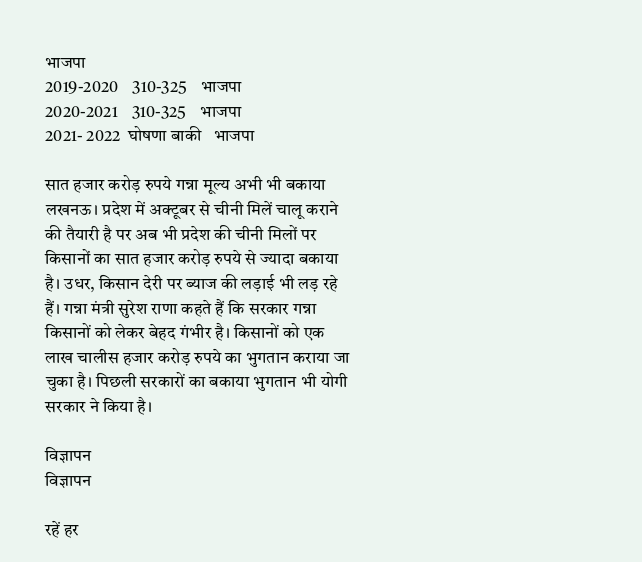भाजपा
2019-2020    310-325    भाजपा
2020-2021    310-325    भाजपा
2021- 2022  घोषणा बाकी   भाजपा

सात हजार करोड़ रुपये गन्ना मूल्य अभी भी बकाया
लखनऊ। प्रदेश में अक्टूबर से चीनी मिलें चालू कराने की तैयारी है पर अब भी प्रदेश की चीनी मिलों पर किसानों का सात हजार करोड़ रुपये से ज्यादा बकाया है। उधर, किसान देरी पर ब्याज की लड़ाई भी लड़ रहे हैं। गन्ना मंत्री सुरेश राणा कहते हैं कि सरकार गन्ना किसानों को लेकर बेहद गंभीर है। किसानों को एक लाख चालीस हजार करोड़ रुपये का भुगतान कराया जा चुका है। पिछली सरकारों का बकाया भुगतान भी योगी सरकार ने किया है।

विज्ञापन
विज्ञापन

रहें हर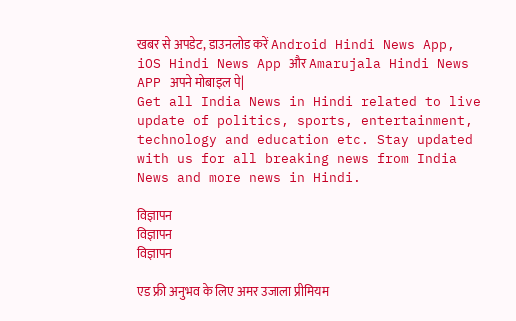खबर से अपडेट, डाउनलोड करें Android Hindi News App, iOS Hindi News App और Amarujala Hindi News APP अपने मोबाइल पे|
Get all India News in Hindi related to live update of politics, sports, entertainment, technology and education etc. Stay updated with us for all breaking news from India News and more news in Hindi.

विज्ञापन
विज्ञापन
विज्ञापन

एड फ्री अनुभव के लिए अमर उजाला प्रीमियम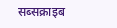सब्सक्राइब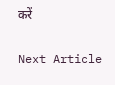करें

Next Article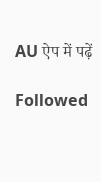AU ऐप में पढ़ें

Followed